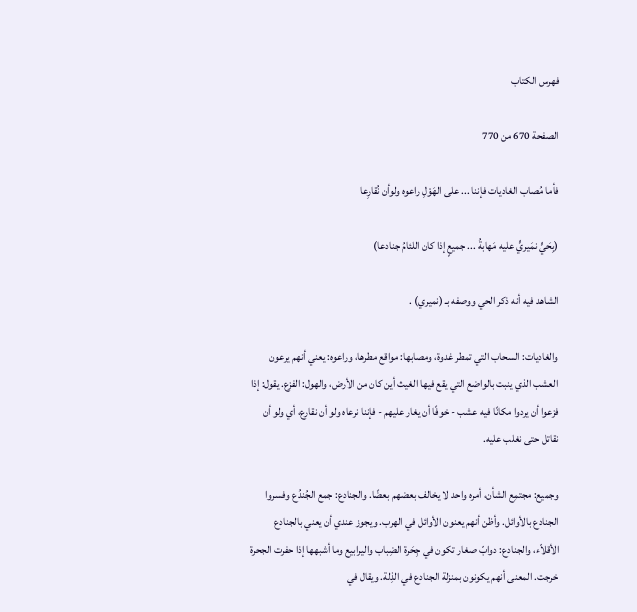فهرس الكتاب

الصفحة 670 من 770

فأما مُصاب الغاديات فإننا ... على الهَوْلِ راعوه ولوأن نُقارِعا

(بِحَيٍّ نمَيريٍّ عليه مَهابةُ ... جميعٍ إذا كان اللئامُ جنادعا)

الشاهد فيه أنه ذكر الحي ووصفه بـ (نميري) .

والغاديات: السحاب التي تمطر غدوة، ومصابها: مواقع مطرها، وراعوه: يعني أنهم يرعون العشب الذي ينبت بالواضع التي يقع فيها الغيث أين كان من الأرض، والهول: الفزع. يقول: إذا فزعوا أن يردوا مكانًا فيه عشب - خوفًا أن يغار عليهم - فإننا نرعاه ولو أن نقارع، أي ولو أن نقاتل حتى نغلب عليه.

وجميع: مجتمِع الشأن، أمره واحد لا يخالف بعضهم بعضًا. والجنادع: جمع الجُندُع وفسروا الجنادع بالأوائل. وأظن أنهم يعنون الأوائل في الهرب. ويجوز عندي أن يعني بالجنادع الأقلاّء، والجنادع: دوابّ صغار تكون في جِحَرة الضِباب واليرابيع وما أشبهها إذا حفرت الجحرة خرجت. المعنى أنهم يكونون بمنزلة الجنادع في الذِلة. ويقال في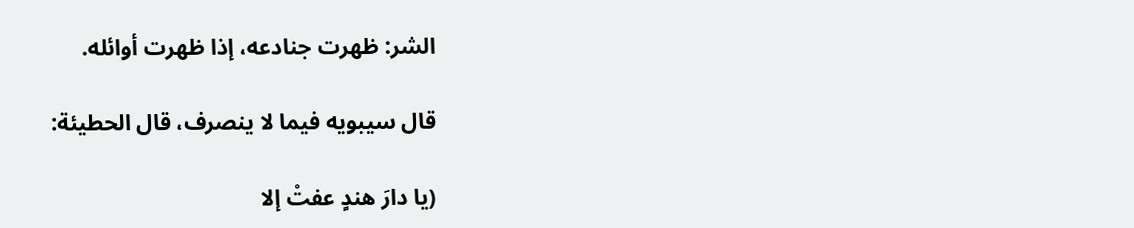الشر: ظهرت جنادعه، إذا ظهرت أوائله.

قال سيبويه فيما لا ينصرف، قال الحطيئة:

(يا دارَ هندٍ عفتْ إلا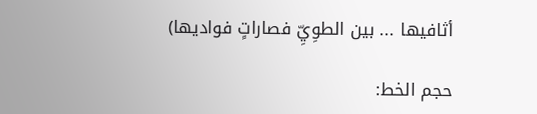أثافيها ... بين الطوِيِّ فصاراتٍ فواديها)

حجم الخط: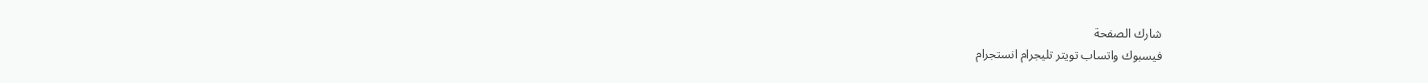شارك الصفحة
فيسبوك واتساب تويتر تليجرام انستجرام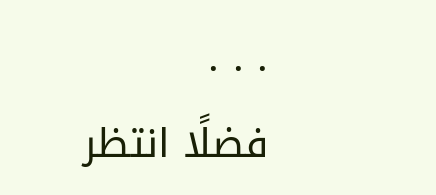. . .
فضلًا انتظر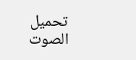تحميل الصوت